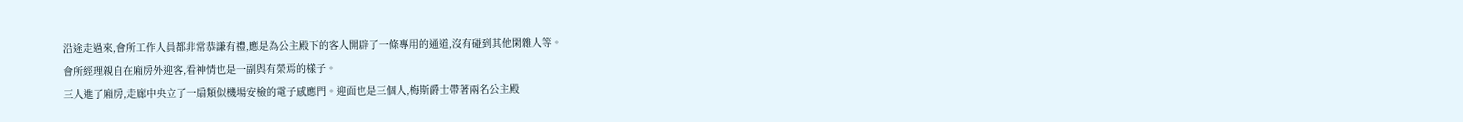沿途走過來,會所工作人員都非常恭謙有禮,應是為公主殿下的客人開辟了一條專用的通道,沒有碰到其他閑雜人等。
會所經理親自在廂房外迎客,看神情也是一副與有榮焉的樣子。
三人進了廂房,走廊中央立了一扇類似機場安檢的電子感應門。迎面也是三個人,梅斯爵士帶著兩名公主殿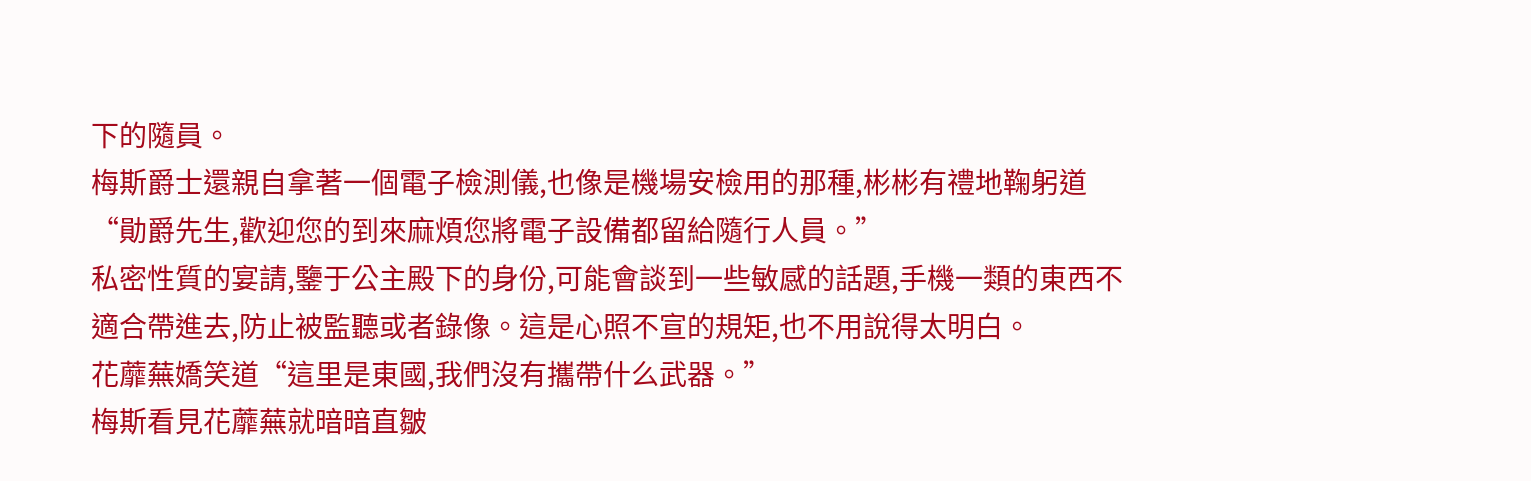下的隨員。
梅斯爵士還親自拿著一個電子檢測儀,也像是機場安檢用的那種,彬彬有禮地鞠躬道“勛爵先生,歡迎您的到來麻煩您將電子設備都留給隨行人員。”
私密性質的宴請,鑒于公主殿下的身份,可能會談到一些敏感的話題,手機一類的東西不適合帶進去,防止被監聽或者錄像。這是心照不宣的規矩,也不用說得太明白。
花蘼蕪嬌笑道“這里是東國,我們沒有攜帶什么武器。”
梅斯看見花蘼蕪就暗暗直皺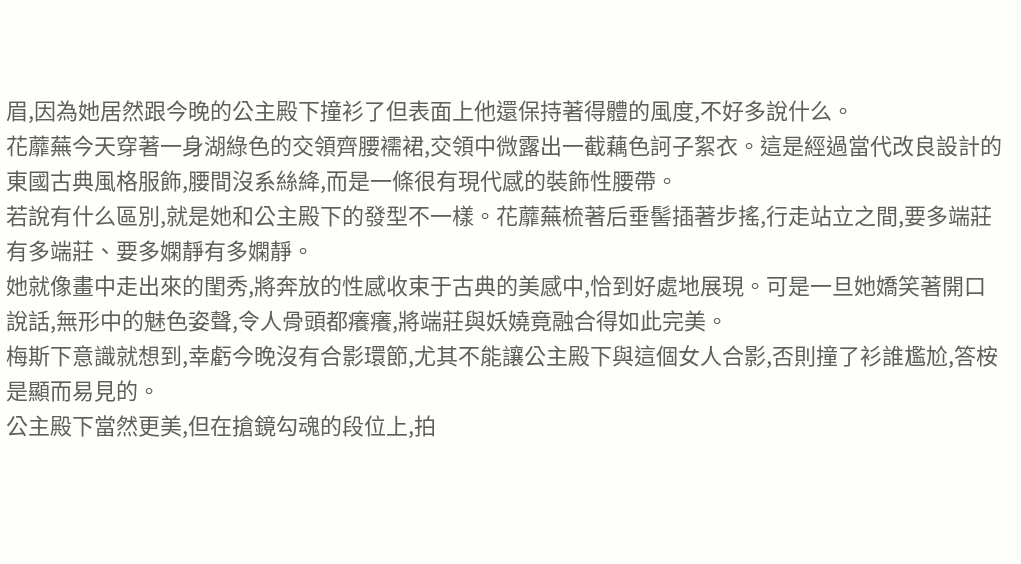眉,因為她居然跟今晚的公主殿下撞衫了但表面上他還保持著得體的風度,不好多說什么。
花蘼蕪今天穿著一身湖綠色的交領齊腰襦裙,交領中微露出一截藕色訶子絮衣。這是經過當代改良設計的東國古典風格服飾,腰間沒系絲絳,而是一條很有現代感的裝飾性腰帶。
若說有什么區別,就是她和公主殿下的發型不一樣。花蘼蕪梳著后垂髻插著步搖,行走站立之間,要多端莊有多端莊、要多嫻靜有多嫻靜。
她就像畫中走出來的閨秀,將奔放的性感收束于古典的美感中,恰到好處地展現。可是一旦她嬌笑著開口說話,無形中的魅色姿聲,令人骨頭都癢癢,將端莊與妖嬈竟融合得如此完美。
梅斯下意識就想到,幸虧今晚沒有合影環節,尤其不能讓公主殿下與這個女人合影,否則撞了衫誰尷尬,答桉是顯而易見的。
公主殿下當然更美,但在搶鏡勾魂的段位上,拍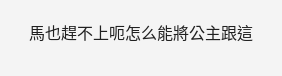馬也趕不上呃怎么能將公主跟這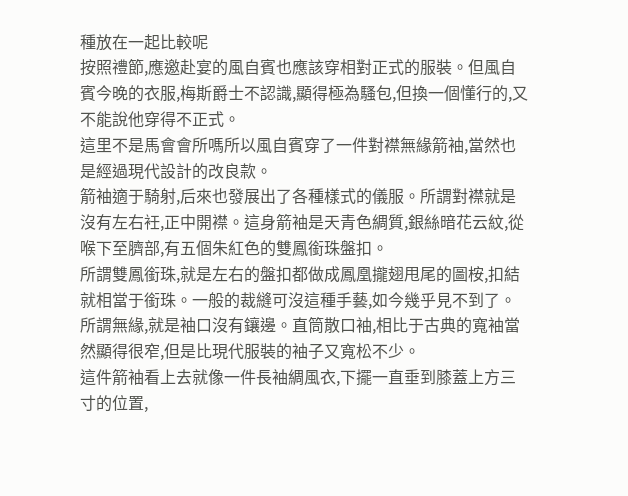種放在一起比較呢
按照禮節,應邀赴宴的風自賓也應該穿相對正式的服裝。但風自賓今晚的衣服,梅斯爵士不認識,顯得極為騷包,但換一個懂行的,又不能說他穿得不正式。
這里不是馬會會所嗎所以風自賓穿了一件對襟無緣箭袖,當然也是經過現代設計的改良款。
箭袖適于騎射,后來也發展出了各種樣式的儀服。所謂對襟就是沒有左右衽,正中開襟。這身箭袖是天青色綢質,銀絲暗花云紋,從喉下至臍部,有五個朱紅色的雙鳳銜珠盤扣。
所謂雙鳳銜珠,就是左右的盤扣都做成鳳凰攏翅甩尾的圖桉,扣結就相當于銜珠。一般的裁縫可沒這種手藝,如今幾乎見不到了。
所謂無緣,就是袖口沒有鑲邊。直筒散口袖,相比于古典的寬袖當然顯得很窄,但是比現代服裝的袖子又寬松不少。
這件箭袖看上去就像一件長袖綢風衣,下擺一直垂到膝蓋上方三寸的位置,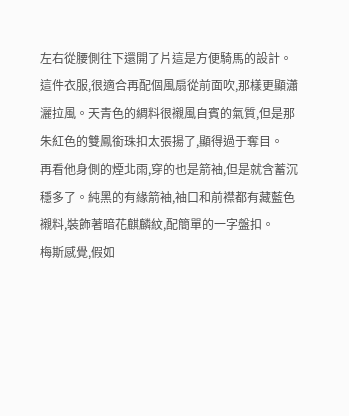左右從腰側往下還開了片這是方便騎馬的設計。
這件衣服,很適合再配個風扇從前面吹,那樣更顯瀟灑拉風。天青色的綢料很襯風自賓的氣質,但是那朱紅色的雙鳳銜珠扣太張揚了,顯得過于奪目。
再看他身側的煙北雨,穿的也是箭袖,但是就含蓄沉穩多了。純黑的有緣箭袖,袖口和前襟都有藏藍色襯料,裝飾著暗花麒麟紋,配簡單的一字盤扣。
梅斯感覺,假如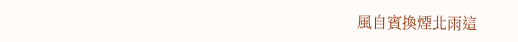風自賓換煙北雨這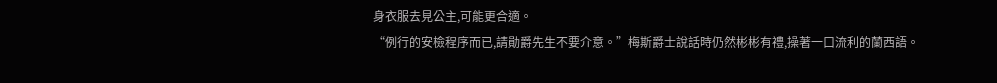身衣服去見公主,可能更合適。
“例行的安檢程序而已,請勛爵先生不要介意。”梅斯爵士說話時仍然彬彬有禮,操著一口流利的蘭西語。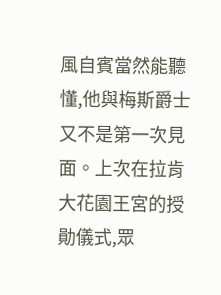風自賓當然能聽懂,他與梅斯爵士又不是第一次見面。上次在拉肯大花園王宮的授勛儀式,眾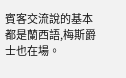賓客交流說的基本都是蘭西語,梅斯爵士也在場。